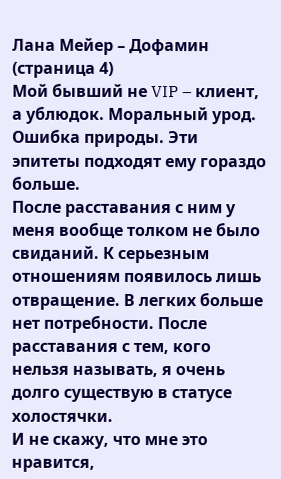Лана Мейер – Дофамин (страница 4)
Мой бывший не VIP – клиент, а ублюдок. Моральный урод. Ошибка природы. Эти эпитеты подходят ему гораздо больше.
После расставания с ним у меня вообще толком не было свиданий. К серьезным отношениям появилось лишь отвращение. В легких больше нет потребности. После расставания с тем, кого нельзя называть, я очень долго существую в статусе холостячки.
И не скажу, что мне это нравится,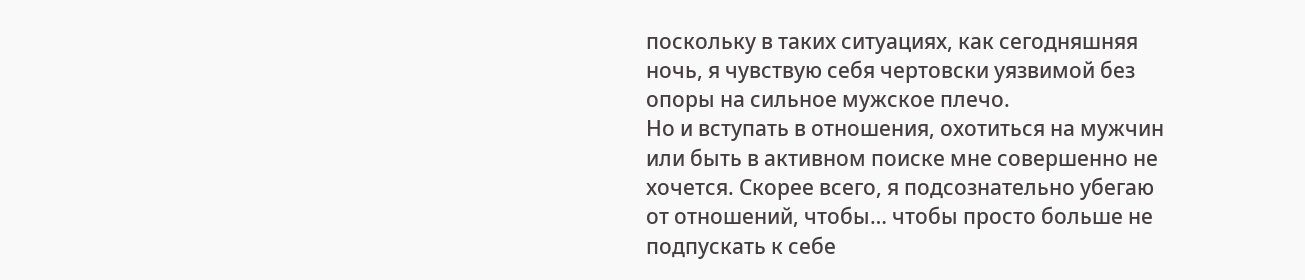поскольку в таких ситуациях, как сегодняшняя ночь, я чувствую себя чертовски уязвимой без опоры на сильное мужское плечо.
Но и вступать в отношения, охотиться на мужчин или быть в активном поиске мне совершенно не хочется. Скорее всего, я подсознательно убегаю от отношений, чтобы… чтобы просто больше не подпускать к себе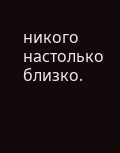никого настолько близко.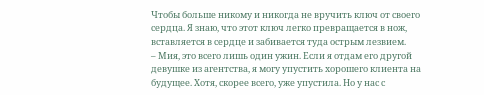Чтобы больше никому и никогда не вручить ключ от своего сердца. Я знаю, что этот ключ легко превращается в нож, вставляется в сердце и забивается туда острым лезвием.
– Мия, это всего лишь один ужин. Если я отдам его другой девушке из агентства, я могу упустить хорошего клиента на будущее. Хотя, скорее всего, уже упустила. Но у нас с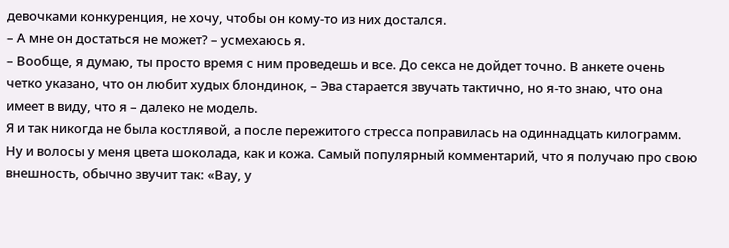девочками конкуренция, не хочу, чтобы он кому-то из них достался.
– А мне он достаться не может? – усмехаюсь я.
– Вообще, я думаю, ты просто время с ним проведешь и все. До секса не дойдет точно. В анкете очень четко указано, что он любит худых блондинок, – Эва старается звучать тактично, но я-то знаю, что она имеет в виду, что я – далеко не модель.
Я и так никогда не была костлявой, а после пережитого стресса поправилась на одиннадцать килограмм. Ну и волосы у меня цвета шоколада, как и кожа. Самый популярный комментарий, что я получаю про свою внешность, обычно звучит так: «Вау, у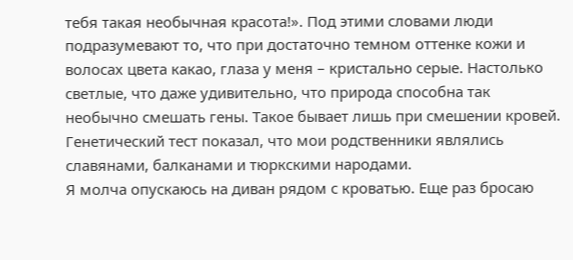тебя такая необычная красота!». Под этими словами люди подразумевают то, что при достаточно темном оттенке кожи и волосах цвета какао, глаза у меня – кристально серые. Настолько светлые, что даже удивительно, что природа способна так необычно смешать гены. Такое бывает лишь при смешении кровей. Генетический тест показал, что мои родственники являлись славянами, балканами и тюркскими народами.
Я молча опускаюсь на диван рядом с кроватью. Еще раз бросаю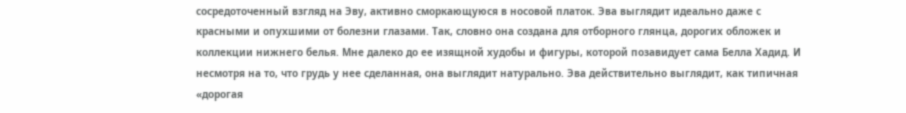сосредоточенный взгляд на Эву, активно сморкающуюся в носовой платок. Эва выглядит идеально даже с красными и опухшими от болезни глазами. Так, словно она создана для отборного глянца, дорогих обложек и коллекции нижнего белья. Мне далеко до ее изящной худобы и фигуры, которой позавидует сама Белла Хадид. И несмотря на то, что грудь у нее сделанная, она выглядит натурально. Эва действительно выглядит, как типичная «дорогая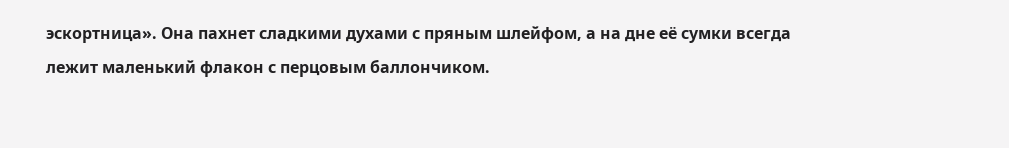эскортница». Она пахнет сладкими духами с пряным шлейфом, а на дне её сумки всегда лежит маленький флакон с перцовым баллончиком.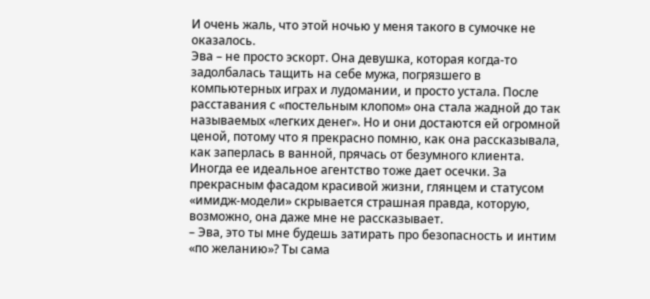И очень жаль, что этой ночью у меня такого в сумочке не оказалось.
Эва – не просто эскорт. Она девушка, которая когда-то задолбалась тащить на себе мужа, погрязшего в компьютерных играх и лудомании, и просто устала. После расставания с «постельным клопом» она стала жадной до так называемых «легких денег». Но и они достаются ей огромной ценой, потому что я прекрасно помню, как она рассказывала, как заперлась в ванной, прячась от безумного клиента. Иногда ее идеальное агентство тоже дает осечки. За прекрасным фасадом красивой жизни, глянцем и статусом «имидж-модели» скрывается страшная правда, которую, возможно, она даже мне не рассказывает.
– Эва, это ты мне будешь затирать про безопасность и интим «по желанию»? Ты сама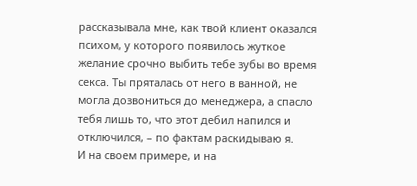рассказывала мне, как твой клиент оказался психом, у которого появилось жуткое желание срочно выбить тебе зубы во время секса. Ты пряталась от него в ванной, не могла дозвониться до менеджера, а спасло тебя лишь то, что этот дебил напился и отключился, – по фактам раскидываю я.
И на своем примере, и на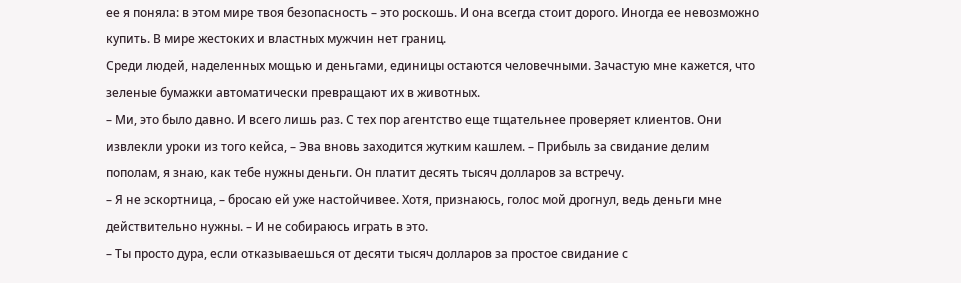ее я поняла: в этом мире твоя безопасность – это роскошь. И она всегда стоит дорого. Иногда ее невозможно купить. В мире жестоких и властных мужчин нет границ.
Среди людей, наделенных мощью и деньгами, единицы остаются человечными. Зачастую мне кажется, что зеленые бумажки автоматически превращают их в животных.
– Ми, это было давно. И всего лишь раз. С тех пор агентство еще тщательнее проверяет клиентов. Они извлекли уроки из того кейса, – Эва вновь заходится жутким кашлем. – Прибыль за свидание делим пополам, я знаю, как тебе нужны деньги. Он платит десять тысяч долларов за встречу.
– Я не эскортница, – бросаю ей уже настойчивее. Хотя, признаюсь, голос мой дрогнул, ведь деньги мне действительно нужны. – И не собираюсь играть в это.
– Ты просто дура, если отказываешься от десяти тысяч долларов за простое свидание с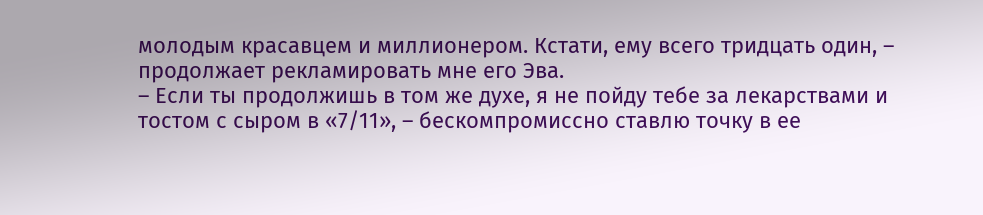молодым красавцем и миллионером. Кстати, ему всего тридцать один, – продолжает рекламировать мне его Эва.
– Если ты продолжишь в том же духе, я не пойду тебе за лекарствами и тостом с сыром в «7/11», – бескомпромиссно ставлю точку в ее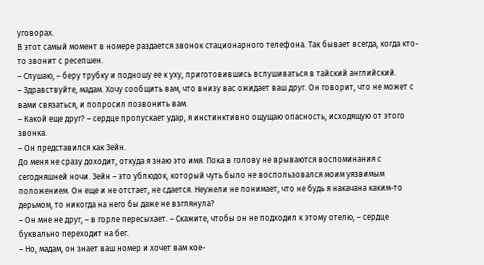уговорах.
В этот самый момент в номере раздается звонок стационарного телефона. Так бывает всегда, когда кто-то звонит с ресепшен.
– Слушаю, – беру трубку и подношу ее к уху, приготовившись вслушиваться в тайский английский.
– Здравствуйте, мадам. Хочу сообщить вам, что внизу вас ожидает ваш друг. Он говорит, что не может с вами связаться, и попросил позвонить вам.
– Какой еще друг? – сердце пропускает удар, я инстинктивно ощущаю опасность, исходящую от этого звонка.
– Он представился как Зейн.
До меня не сразу доходит, откуда я знаю это имя. Пока в голову не врываются воспоминания с сегодняшней ночи. Зейн – это ублюдок, который чуть было не воспользовался моим уязвимым положением. Он еще и не отстает, не сдается. Неужели не понимает, что не будь я накачана каким-то дерьмом, то никогда на него бы даже не взглянула?
– Он мне не друг, – в горле пересыхает. – Скажите, чтобы он не подходил к этому отелю, – сердце буквально переходит на бег.
– Но, мадам, он знает ваш номер и хочет вам кое-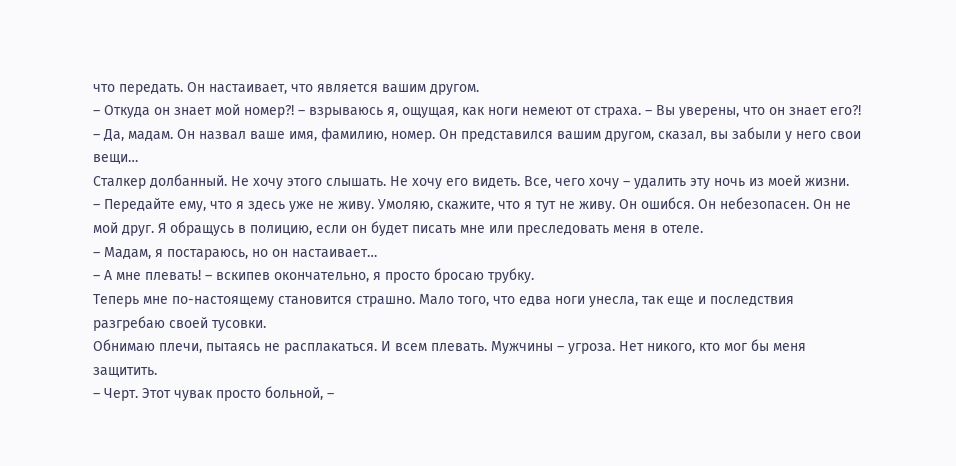что передать. Он настаивает, что является вашим другом.
– Откуда он знает мой номер?! – взрываюсь я, ощущая, как ноги немеют от страха. – Вы уверены, что он знает его?!
– Да, мадам. Он назвал ваше имя, фамилию, номер. Он представился вашим другом, сказал, вы забыли у него свои вещи…
Сталкер долбанный. Не хочу этого слышать. Не хочу его видеть. Все, чего хочу – удалить эту ночь из моей жизни.
– Передайте ему, что я здесь уже не живу. Умоляю, скажите, что я тут не живу. Он ошибся. Он небезопасен. Он не мой друг. Я обращусь в полицию, если он будет писать мне или преследовать меня в отеле.
– Мадам, я постараюсь, но он настаивает…
– А мне плевать! – вскипев окончательно, я просто бросаю трубку.
Теперь мне по-настоящему становится страшно. Мало того, что едва ноги унесла, так еще и последствия разгребаю своей тусовки.
Обнимаю плечи, пытаясь не расплакаться. И всем плевать. Мужчины – угроза. Нет никого, кто мог бы меня защитить.
– Черт. Этот чувак просто больной, –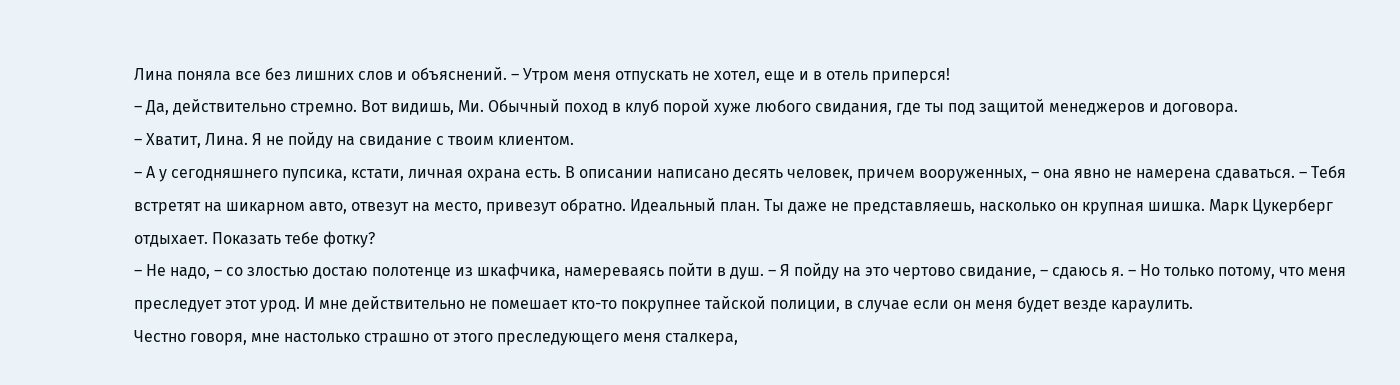Лина поняла все без лишних слов и объяснений. – Утром меня отпускать не хотел, еще и в отель приперся!
– Да, действительно стремно. Вот видишь, Ми. Обычный поход в клуб порой хуже любого свидания, где ты под защитой менеджеров и договора.
– Хватит, Лина. Я не пойду на свидание с твоим клиентом.
– А у сегодняшнего пупсика, кстати, личная охрана есть. В описании написано десять человек, причем вооруженных, – она явно не намерена сдаваться. – Тебя встретят на шикарном авто, отвезут на место, привезут обратно. Идеальный план. Ты даже не представляешь, насколько он крупная шишка. Марк Цукерберг отдыхает. Показать тебе фотку?
– Не надо, – со злостью достаю полотенце из шкафчика, намереваясь пойти в душ. – Я пойду на это чертово свидание, – сдаюсь я. – Но только потому, что меня преследует этот урод. И мне действительно не помешает кто-то покрупнее тайской полиции, в случае если он меня будет везде караулить.
Честно говоря, мне настолько страшно от этого преследующего меня сталкера,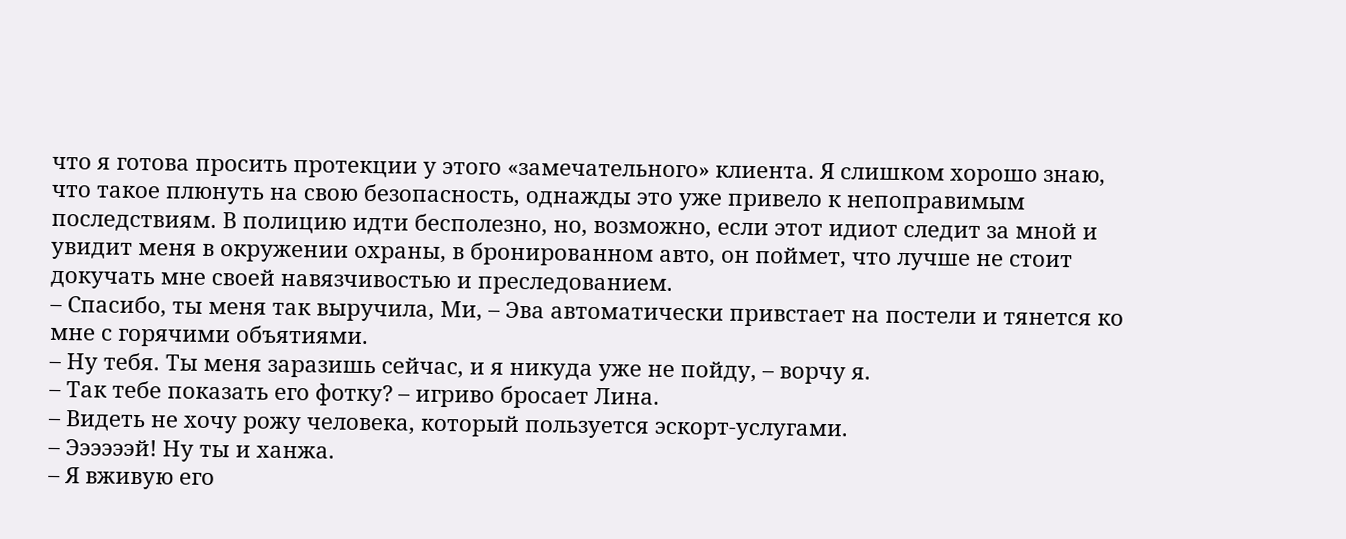что я готова просить протекции у этого «замечательного» клиента. Я слишком хорошо знаю, что такое плюнуть на свою безопасность, однажды это уже привело к непоправимым последствиям. В полицию идти бесполезно, но, возможно, если этот идиот следит за мной и увидит меня в окружении охраны, в бронированном авто, он поймет, что лучше не стоит докучать мне своей навязчивостью и преследованием.
– Спасибо, ты меня так выручила, Ми, – Эва автоматически привстает на постели и тянется ко мне с горячими объятиями.
– Ну тебя. Ты меня заразишь сейчас, и я никуда уже не пойду, – ворчу я.
– Так тебе показать его фотку? – игриво бросает Лина.
– Видеть не хочу рожу человека, который пользуется эскорт-услугами.
– Ээээээй! Ну ты и ханжа.
– Я вживую его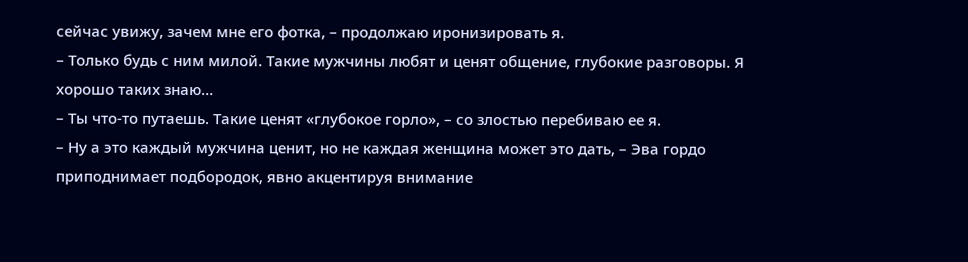сейчас увижу, зачем мне его фотка, – продолжаю иронизировать я.
– Только будь с ним милой. Такие мужчины любят и ценят общение, глубокие разговоры. Я хорошо таких знаю…
– Ты что-то путаешь. Такие ценят «глубокое горло», – со злостью перебиваю ее я.
– Ну а это каждый мужчина ценит, но не каждая женщина может это дать, – Эва гордо приподнимает подбородок, явно акцентируя внимание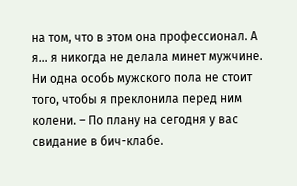на том, что в этом она профессионал. А я… я никогда не делала минет мужчине. Ни одна особь мужского пола не стоит того, чтобы я преклонила перед ним колени. – По плану на сегодня у вас свидание в бич-клабе.